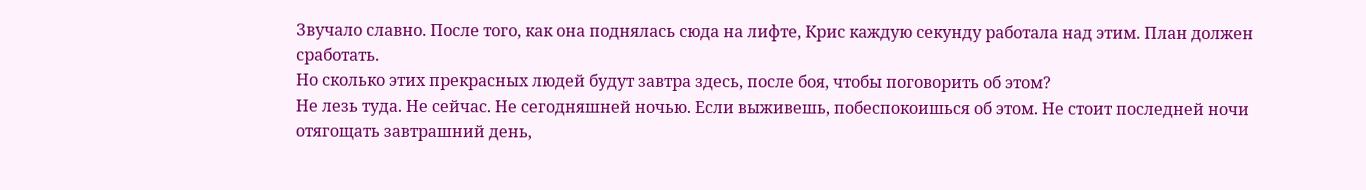Звучало славно. После того, как она поднялась сюда на лифте, Крис каждую секунду работала над этим. План должен сработать.
Но сколько этих прекрасных людей будут завтра здесь, после боя, чтобы поговорить об этом?
Не лезь туда. Не сейчас. Не сегодняшней ночью. Если выживешь, побеспокоишься об этом. Не стоит последней ночи отягощать завтрашний день,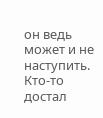он ведь может и не наступить.
Кто-то достал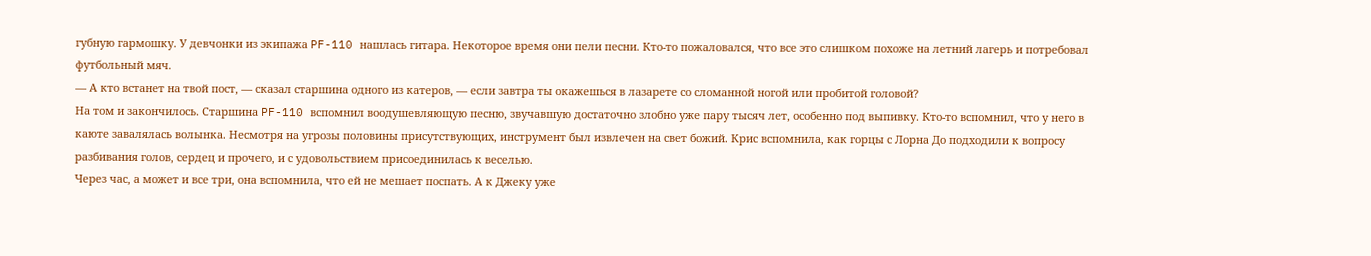губную гармошку. У девчонки из экипажа PF-110 нашлась гитара. Некоторое время они пели песни. Кто-то пожаловался, что все это слишком похоже на летний лагерь и потребовал футбольный мяч.
— А кто встанет на твой пост, — сказал старшина одного из катеров, — если завтра ты окажешься в лазарете со сломанной ногой или пробитой головой?
На том и закончилось. Старшина PF-110 вспомнил воодушевляющую песню, звучавшую достаточно злобно уже пару тысяч лет, особенно под выпивку. Кто-то вспомнил, что у него в каюте завалялась волынка. Несмотря на угрозы половины присутствующих, инструмент был извлечен на свет божий. Крис вспомнила, как горцы с Лорна До подходили к вопросу разбивания голов, сердец и прочего, и с удовольствием присоединилась к веселью.
Через час, а может и все три, она вспомнила, что ей не мешает поспать. А к Джеку уже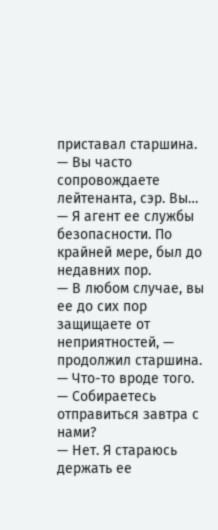приставал старшина.
— Вы часто сопровождаете лейтенанта, сэр. Вы…
— Я агент ее службы безопасности. По крайней мере, был до недавних пор.
— В любом случае, вы ее до сих пор защищаете от неприятностей, — продолжил старшина.
— Что-то вроде того.
— Собираетесь отправиться завтра с нами?
— Нет. Я стараюсь держать ее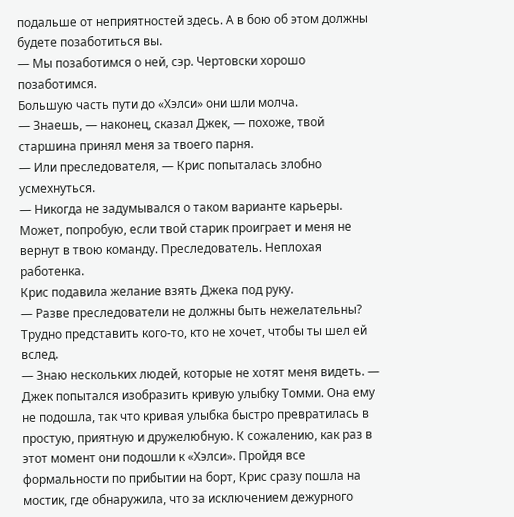подальше от неприятностей здесь. А в бою об этом должны будете позаботиться вы.
— Мы позаботимся о ней, сэр. Чертовски хорошо позаботимся.
Большую часть пути до «Хэлси» они шли молча.
— Знаешь, — наконец, сказал Джек, — похоже, твой старшина принял меня за твоего парня.
— Или преследователя, — Крис попыталась злобно усмехнуться.
— Никогда не задумывался о таком варианте карьеры. Может, попробую, если твой старик проиграет и меня не вернут в твою команду. Преследователь. Неплохая работенка.
Крис подавила желание взять Джека под руку.
— Разве преследователи не должны быть нежелательны? Трудно представить кого-то, кто не хочет, чтобы ты шел ей вслед.
— Знаю нескольких людей, которые не хотят меня видеть. — Джек попытался изобразить кривую улыбку Томми. Она ему не подошла, так что кривая улыбка быстро превратилась в простую, приятную и дружелюбную. К сожалению, как раз в этот момент они подошли к «Хэлси». Пройдя все формальности по прибытии на борт, Крис сразу пошла на мостик, где обнаружила, что за исключением дежурного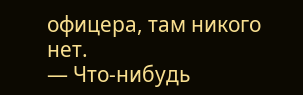офицера, там никого нет.
— Что-нибудь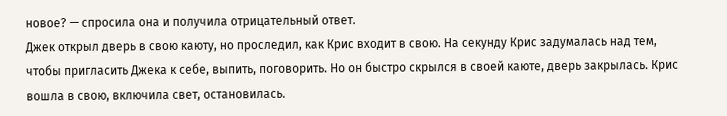новое? — спросила она и получила отрицательный ответ.
Джек открыл дверь в свою каюту, но проследил, как Крис входит в свою. На секунду Крис задумалась над тем, чтобы пригласить Джека к себе, выпить, поговорить. Но он быстро скрылся в своей каюте, дверь закрылась. Крис вошла в свою, включила свет, остановилась.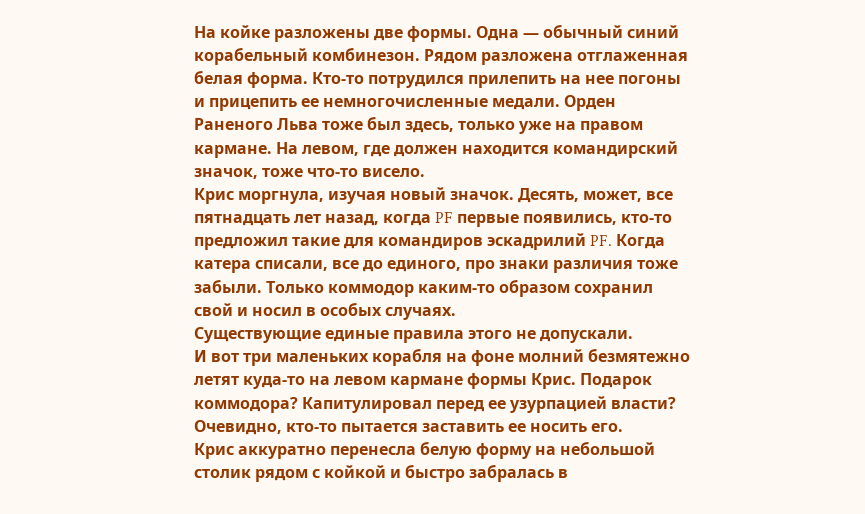На койке разложены две формы. Одна — обычный синий корабельный комбинезон. Рядом разложена отглаженная белая форма. Кто-то потрудился прилепить на нее погоны и прицепить ее немногочисленные медали. Орден Раненого Льва тоже был здесь, только уже на правом кармане. На левом, где должен находится командирский значок, тоже что-то висело.
Крис моргнула, изучая новый значок. Десять, может, все пятнадцать лет назад, когда PF первые появились, кто-то предложил такие для командиров эскадрилий PF. Когда катера списали, все до единого, про знаки различия тоже забыли. Только коммодор каким-то образом сохранил свой и носил в особых случаях.
Существующие единые правила этого не допускали.
И вот три маленьких корабля на фоне молний безмятежно летят куда-то на левом кармане формы Крис. Подарок коммодора? Капитулировал перед ее узурпацией власти? Очевидно, кто-то пытается заставить ее носить его.
Крис аккуратно перенесла белую форму на небольшой столик рядом с койкой и быстро забралась в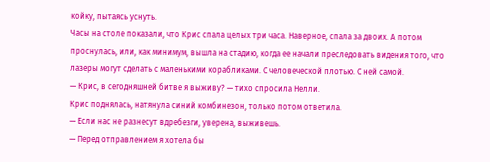койку, пытаясь уснуть.
Часы на столе показали, что Крис спала целых три часа. Наверное, спала за двоих. А потом проснулась, или, как минимум, вышла на стадию, когда ее начали преследовать видения того, что лазеры могут сделать с маленькими корабликами. С человеческой плотью. С ней самой.
— Крис, в сегодняшней битве я выживу? — тихо спросила Нелли.
Крис поднялась, натянула синий комбинезон, только потом ответила.
— Если нас не разнесут вдребезги, уверена, выживешь.
— Перед отправлением я хотела бы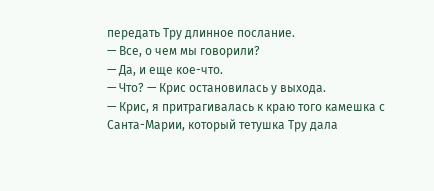передать Тру длинное послание.
— Все, о чем мы говорили?
— Да, и еще кое-что.
— Что? — Крис остановилась у выхода.
— Крис, я притрагивалась к краю того камешка с Санта-Марии, который тетушка Тру дала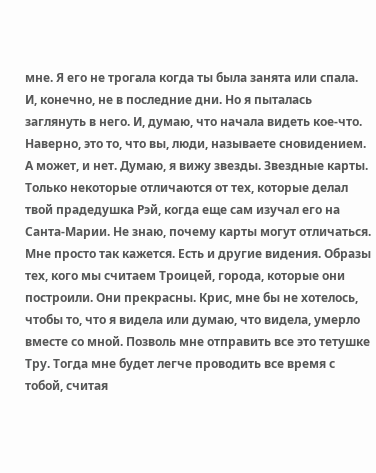мне. Я его не трогала когда ты была занята или спала. И, конечно, не в последние дни. Но я пыталась заглянуть в него. И, думаю, что начала видеть кое-что. Наверно, это то, что вы, люди, называете сновидением. А может, и нет. Думаю, я вижу звезды. Звездные карты. Только некоторые отличаются от тех, которые делал твой прадедушка Рэй, когда еще сам изучал его на Санта-Марии. Не знаю, почему карты могут отличаться. Мне просто так кажется. Есть и другие видения. Образы тех, кого мы считаем Троицей, города, которые они построили. Они прекрасны. Крис, мне бы не хотелось, чтобы то, что я видела или думаю, что видела, умерло вместе со мной. Позволь мне отправить все это тетушке Тру. Тогда мне будет легче проводить все время с тобой, считая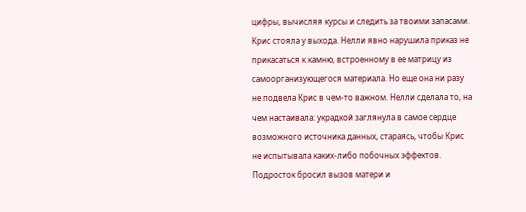цифры, вычисляя курсы и следить за твоими запасами.
Крис стояла у выхода. Нелли явно нарушила приказ не прикасаться к камню, встроенному в ее матрицу из самоорганизующегося материала. Но еще она ни разу не подвела Крис в чем-то важном. Нелли сделала то, на чем настаивала: украдкой заглянула в самое сердце возможного источника данных, стараясь, чтобы Крис не испытывала каких-либо побочных эффектов. Подросток бросил вызов матери и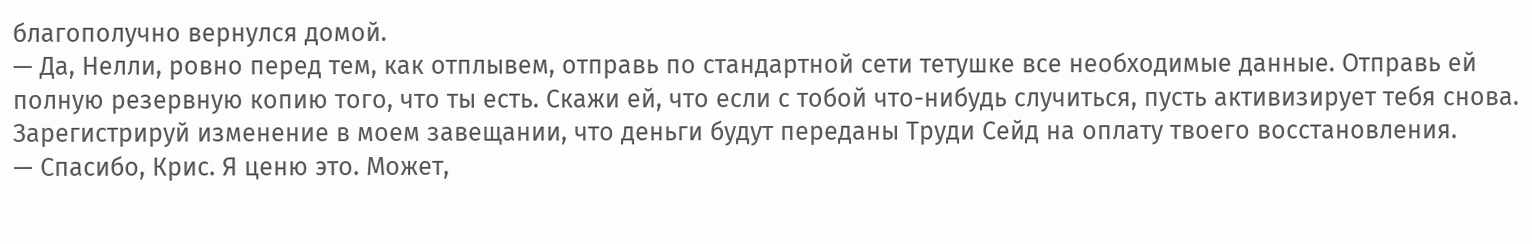благополучно вернулся домой.
— Да, Нелли, ровно перед тем, как отплывем, отправь по стандартной сети тетушке все необходимые данные. Отправь ей полную резервную копию того, что ты есть. Скажи ей, что если с тобой что-нибудь случиться, пусть активизирует тебя снова. Зарегистрируй изменение в моем завещании, что деньги будут переданы Труди Сейд на оплату твоего восстановления.
— Спасибо, Крис. Я ценю это. Может,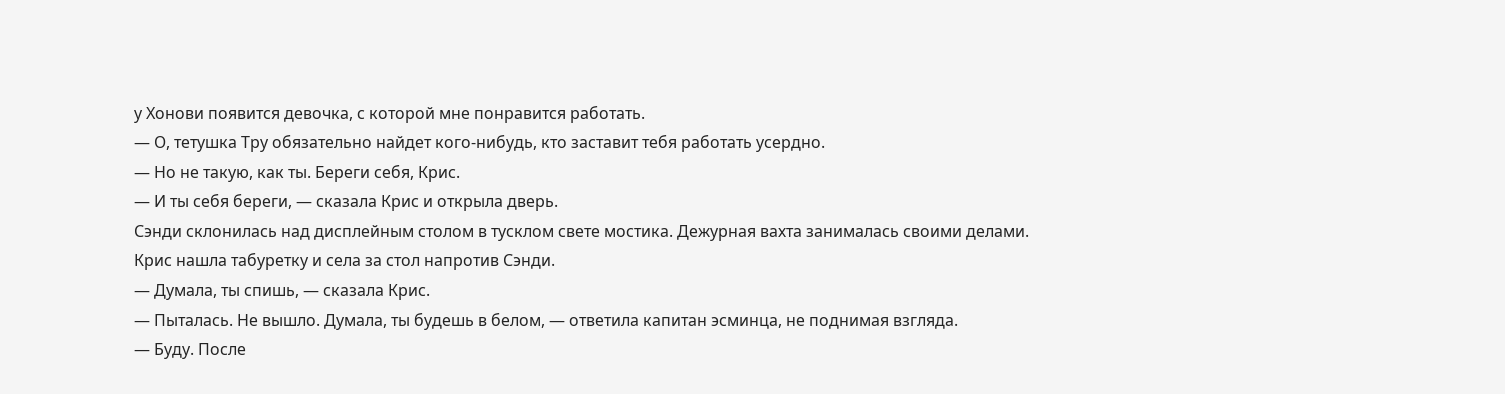у Хонови появится девочка, с которой мне понравится работать.
— О, тетушка Тру обязательно найдет кого-нибудь, кто заставит тебя работать усердно.
— Но не такую, как ты. Береги себя, Крис.
— И ты себя береги, — сказала Крис и открыла дверь.
Сэнди склонилась над дисплейным столом в тусклом свете мостика. Дежурная вахта занималась своими делами. Крис нашла табуретку и села за стол напротив Сэнди.
— Думала, ты спишь, — сказала Крис.
— Пыталась. Не вышло. Думала, ты будешь в белом, — ответила капитан эсминца, не поднимая взгляда.
— Буду. После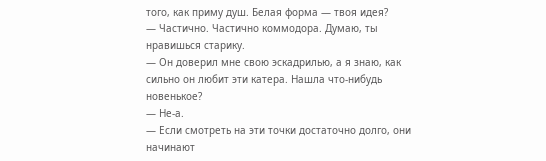того, как приму душ. Белая форма — твоя идея?
— Частично. Частично коммодора. Думаю, ты нравишься старику.
— Он доверил мне свою эскадрилью, а я знаю, как сильно он любит эти катера. Нашла что-нибудь новенькое?
— Не-а.
— Если смотреть на эти точки достаточно долго, они начинают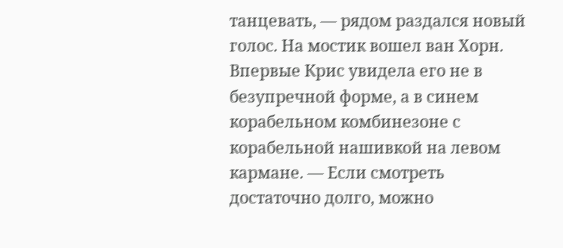танцевать, — рядом раздался новый голос. На мостик вошел ван Хорн. Впервые Крис увидела его не в безупречной форме, а в синем корабельном комбинезоне с корабельной нашивкой на левом кармане. — Если смотреть достаточно долго, можно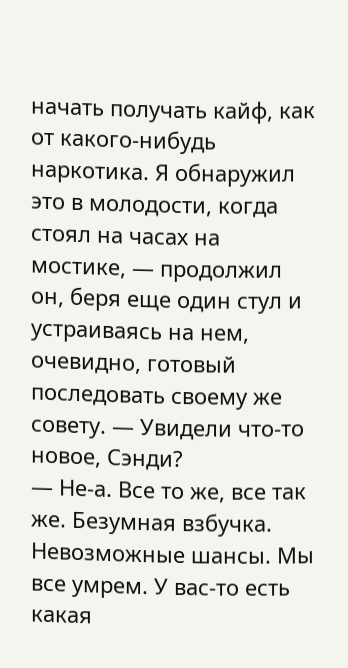начать получать кайф, как от какого-нибудь наркотика. Я обнаружил это в молодости, когда стоял на часах на мостике, — продолжил он, беря еще один стул и устраиваясь на нем, очевидно, готовый последовать своему же совету. — Увидели что-то новое, Сэнди?
— Не-а. Все то же, все так же. Безумная взбучка. Невозможные шансы. Мы все умрем. У вас-то есть какая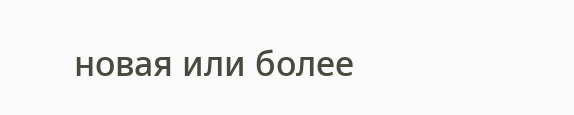новая или более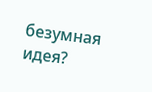безумная идея?